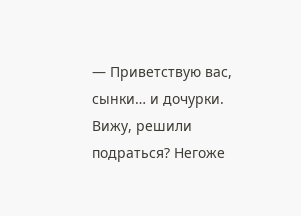— Приветствую вас, сынки… и дочурки. Вижу, решили подраться? Негоже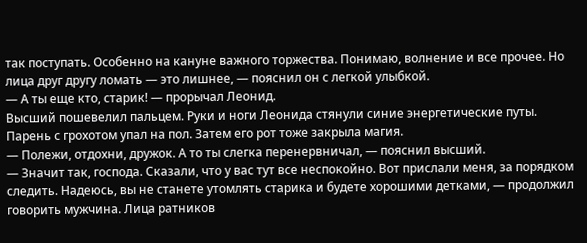так поступать. Особенно на кануне важного торжества. Понимаю, волнение и все прочее. Но лица друг другу ломать — это лишнее, — пояснил он с легкой улыбкой.
— А ты еще кто, старик! — прорычал Леонид.
Высший пошевелил пальцем. Руки и ноги Леонида стянули синие энергетические путы. Парень с грохотом упал на пол. Затем его рот тоже закрыла магия.
— Полежи, отдохни, дружок. А то ты слегка перенервничал, — пояснил высший.
— Значит так, господа. Сказали, что у вас тут все неспокойно. Вот прислали меня, за порядком следить. Надеюсь, вы не станете утомлять старика и будете хорошими детками, — продолжил говорить мужчина. Лица ратников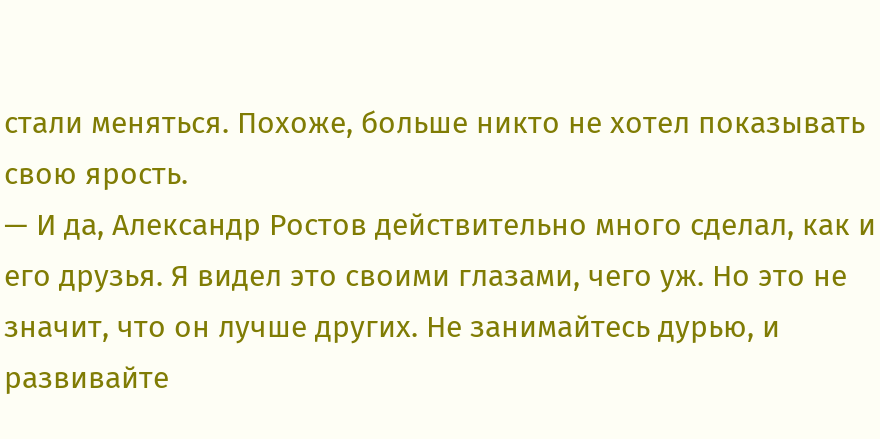стали меняться. Похоже, больше никто не хотел показывать свою ярость.
— И да, Александр Ростов действительно много сделал, как и его друзья. Я видел это своими глазами, чего уж. Но это не значит, что он лучше других. Не занимайтесь дурью, и развивайте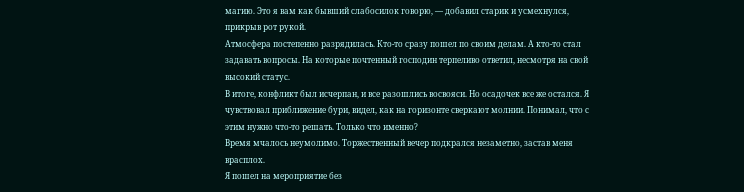магию. Это я вам как бывший слабосилок говорю, — добавил старик и усмехнулся, прикрыв рот рукой.
Атмосфера постепенно разрядилась. Кто-то сразу пошел по своим делам. А кто-то стал задавать вопросы. На которые почтенный господин терпеливо ответил, несмотря на свой высокий статус.
В итоге, конфликт был исчерпан, и все разошлись восвояси. Но осадочек все же остался. Я чувствовал приближение бури, видел, как на горизонте сверкают молнии. Понимал, что с этим нужно что-то решать. Только что именно?
Время мчалось неумолимо. Торжественный вечер подкрался незаметно, застав меня врасплох.
Я пошел на мероприятие без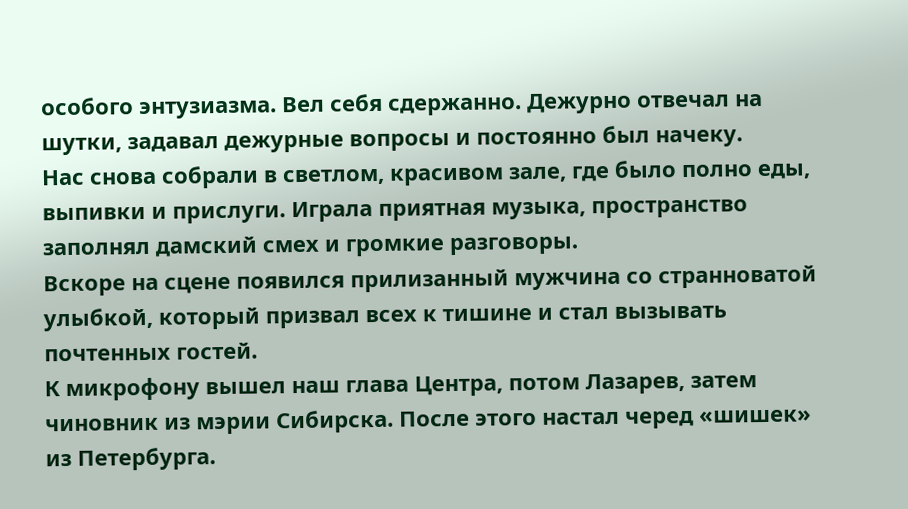особого энтузиазма. Вел себя сдержанно. Дежурно отвечал на шутки, задавал дежурные вопросы и постоянно был начеку.
Нас снова собрали в светлом, красивом зале, где было полно еды, выпивки и прислуги. Играла приятная музыка, пространство заполнял дамский смех и громкие разговоры.
Вскоре на сцене появился прилизанный мужчина со странноватой улыбкой, который призвал всех к тишине и стал вызывать почтенных гостей.
К микрофону вышел наш глава Центра, потом Лазарев, затем чиновник из мэрии Сибирска. После этого настал черед «шишек» из Петербурга.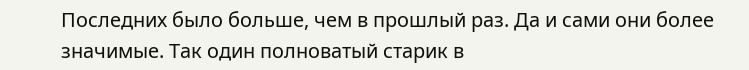Последних было больше, чем в прошлый раз. Да и сами они более значимые. Так один полноватый старик в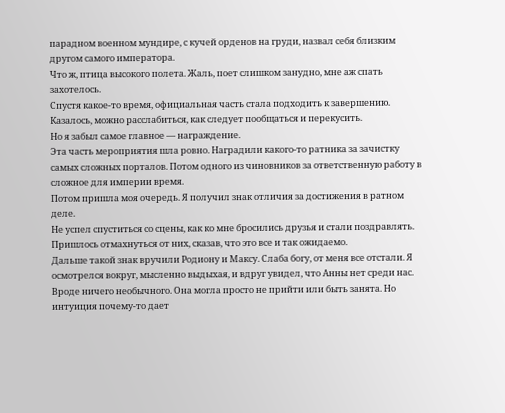парадном военном мундире, с кучей орденов на груди, назвал себя близким другом самого императора.
Что ж, птица высокого полета. Жаль, поет слишком занудно, мне аж спать захотелось.
Спустя какое-то время, официальная часть стала подходить к завершению. Казалось, можно расслабиться, как следует пообщаться и перекусить.
Но я забыл самое главное — награждение.
Эта часть мероприятия шла ровно. Наградили какого-то ратника за зачистку самых сложных порталов. Потом одного из чиновников за ответственную работу в сложное для империи время.
Потом пришла моя очередь. Я получил знак отличия за достижения в ратном деле.
Не успел спуститься со сцены, как ко мне бросились друзья и стали поздравлять. Пришлось отмахнуться от них, сказав, что это все и так ожидаемо.
Дальше такой знак вручили Родиону и Максу. Слаба богу, от меня все отстали. Я осмотрелся вокруг, мысленно выдыхая, и вдруг увидел, что Анны нет среди нас.
Вроде ничего необычного. Она могла просто не прийти или быть занята. Но интуиция почему-то дает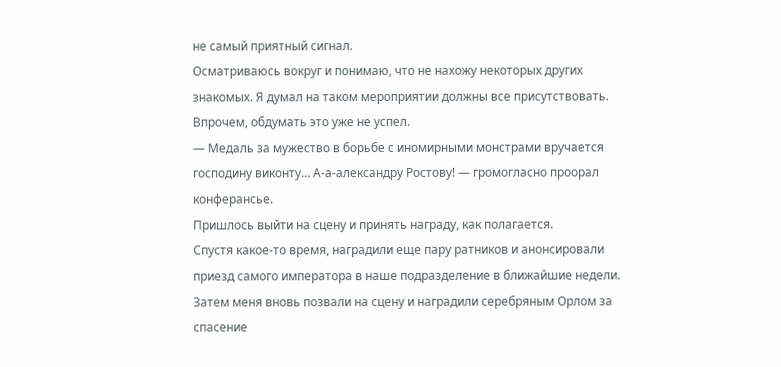не самый приятный сигнал.
Осматриваюсь вокруг и понимаю, что не нахожу некоторых других знакомых. Я думал на таком мероприятии должны все присутствовать. Впрочем, обдумать это уже не успел.
— Медаль за мужество в борьбе с иномирными монстрами вручается господину виконту… А-а-александру Ростову! — громогласно проорал конферансье.
Пришлось выйти на сцену и принять награду, как полагается.
Спустя какое-то время, наградили еще пару ратников и анонсировали приезд самого императора в наше подразделение в ближайшие недели.
Затем меня вновь позвали на сцену и наградили серебряным Орлом за спасение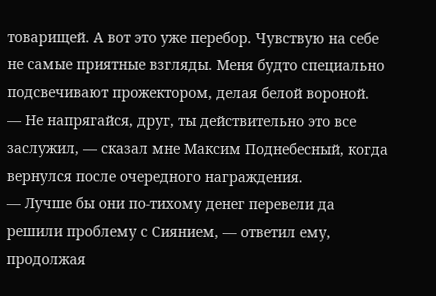товарищей. А вот это уже перебор. Чувствую на себе не самые приятные взгляды. Меня будто специально подсвечивают прожектором, делая белой вороной.
— Не напрягайся, друг, ты действительно это все заслужил, — сказал мне Максим Поднебесный, когда вернулся после очередного награждения.
— Лучше бы они по-тихому денег перевели да решили проблему с Сиянием, — ответил ему, продолжая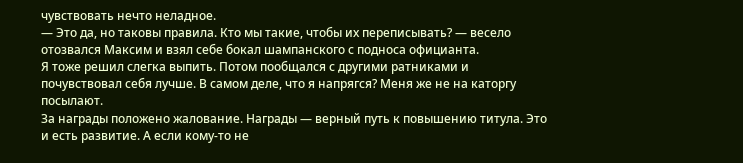чувствовать нечто неладное.
— Это да, но таковы правила. Кто мы такие, чтобы их переписывать? — весело отозвался Максим и взял себе бокал шампанского с подноса официанта.
Я тоже решил слегка выпить. Потом пообщался с другими ратниками и почувствовал себя лучше. В самом деле, что я напрягся? Меня же не на каторгу посылают.
За награды положено жалование. Награды — верный путь к повышению титула. Это и есть развитие. А если кому-то не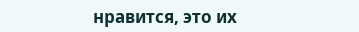нравится, это их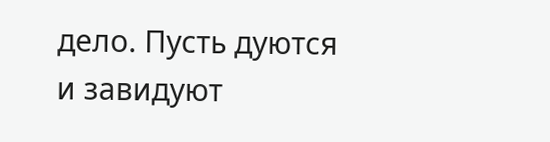дело. Пусть дуются и завидуют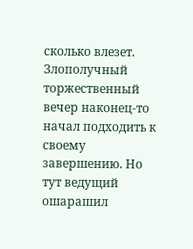сколько влезет.
Злополучный торжественный вечер наконец-то начал подходить к своему завершению. Но тут ведущий ошарашил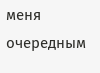меня очередным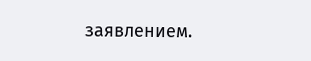заявлением.